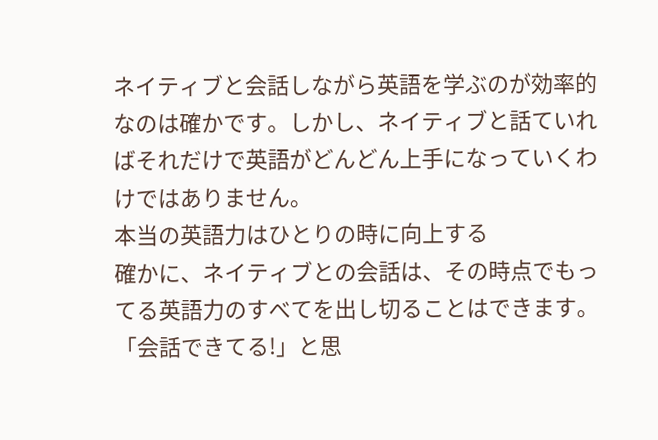ネイティブと会話しながら英語を学ぶのが効率的なのは確かです。しかし、ネイティブと話ていればそれだけで英語がどんどん上手になっていくわけではありません。
本当の英語力はひとりの時に向上する
確かに、ネイティブとの会話は、その時点でもってる英語力のすべてを出し切ることはできます。「会話できてる!」と思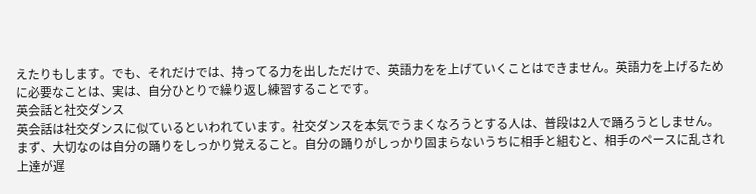えたりもします。でも、それだけでは、持ってる力を出しただけで、英語力をを上げていくことはできません。英語力を上げるために必要なことは、実は、自分ひとりで繰り返し練習することです。
英会話と社交ダンス
英会話は社交ダンスに似ているといわれています。社交ダンスを本気でうまくなろうとする人は、普段は2人で踊ろうとしません。まず、大切なのは自分の踊りをしっかり覚えること。自分の踊りがしっかり固まらないうちに相手と組むと、相手のペースに乱され上達が遅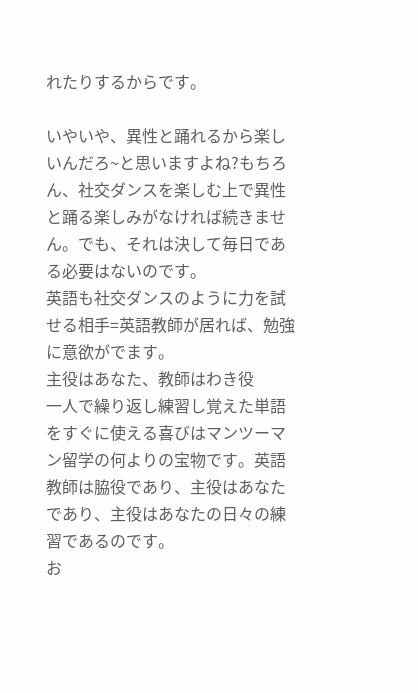れたりするからです。

いやいや、異性と踊れるから楽しいんだろ~と思いますよね?もちろん、社交ダンスを楽しむ上で異性と踊る楽しみがなければ続きません。でも、それは決して毎日である必要はないのです。
英語も社交ダンスのように力を試せる相手=英語教師が居れば、勉強に意欲がでます。
主役はあなた、教師はわき役
一人で繰り返し練習し覚えた単語をすぐに使える喜びはマンツーマン留学の何よりの宝物です。英語教師は脇役であり、主役はあなたであり、主役はあなたの日々の練習であるのです。
お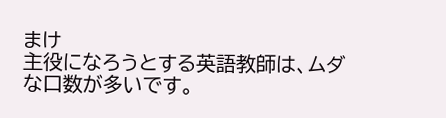まけ
主役になろうとする英語教師は、ムダな口数が多いです。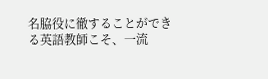名脇役に徹することができる英語教師こそ、一流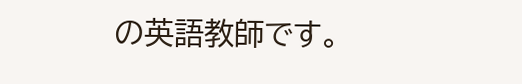の英語教師です。